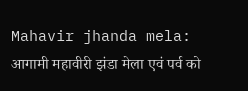Mahavir jhanda mela: आगामी महावीरी झंडा मेला एवं पर्व को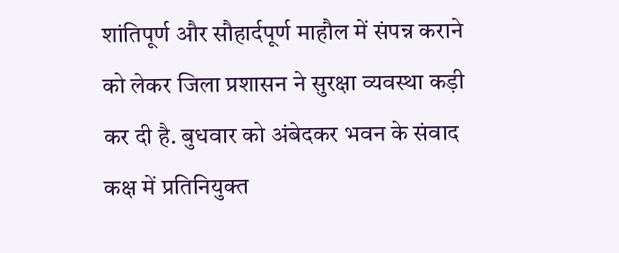शांतिपूर्ण और सौहार्दपूर्ण माहौल में संपन्न कराने को लेकर जिला प्रशासन ने सुरक्षा व्यवस्था कड़ी कर दी है. बुधवार को अंबेदकर भवन के संवाद कक्ष में प्रतिनियुक्त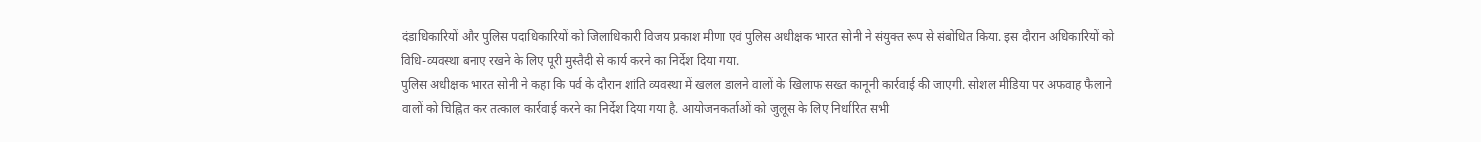दंडाधिकारियों और पुलिस पदाधिकारियों को जिलाधिकारी विजय प्रकाश मीणा एवं पुलिस अधीक्षक भारत सोनी ने संयुक्त रूप से संबोधित किया. इस दौरान अधिकारियों को विधि-व्यवस्था बनाए रखने के लिए पूरी मुस्तैदी से कार्य करने का निर्देश दिया गया.
पुलिस अधीक्षक भारत सोनी ने कहा कि पर्व के दौरान शांति व्यवस्था में खलल डालने वालों के खिलाफ सख्त कानूनी कार्रवाई की जाएगी. सोशल मीडिया पर अफवाह फैलाने वालों को चिह्नित कर तत्काल कार्रवाई करने का निर्देश दिया गया है. आयोजनकर्ताओं को जुलूस के लिए निर्धारित सभी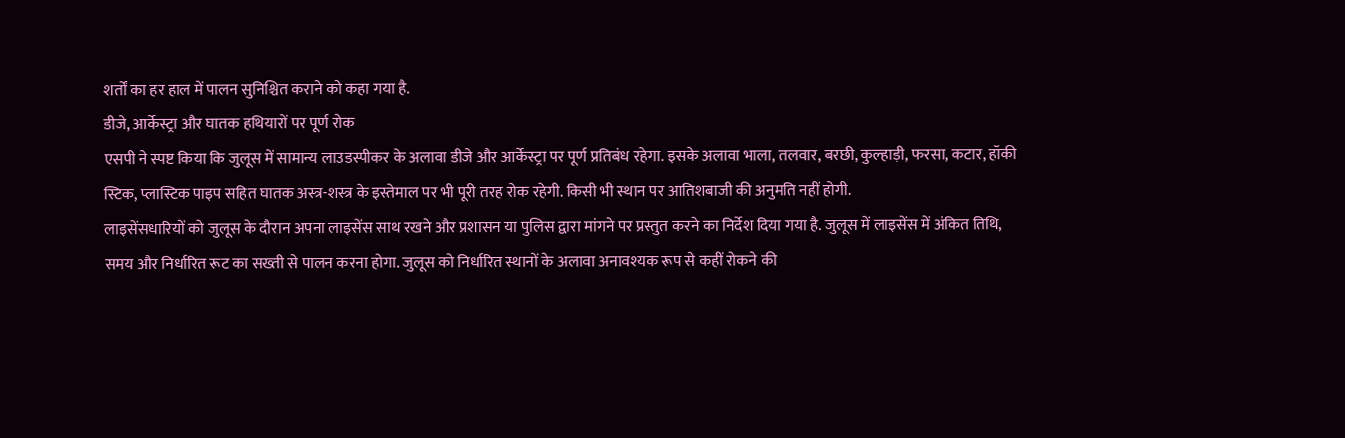शर्तों का हर हाल में पालन सुनिश्चित कराने को कहा गया है.
डीजे, आर्केस्ट्रा और घातक हथियारों पर पूर्ण रोक
एसपी ने स्पष्ट किया कि जुलूस में सामान्य लाउडस्पीकर के अलावा डीजे और आर्केस्ट्रा पर पूर्ण प्रतिबंध रहेगा. इसके अलावा भाला, तलवार, बरछी, कुल्हाड़ी, फरसा, कटार, हॉकी स्टिक, प्लास्टिक पाइप सहित घातक अस्त्र-शस्त्र के इस्तेमाल पर भी पूरी तरह रोक रहेगी. किसी भी स्थान पर आतिशबाजी की अनुमति नहीं होगी.
लाइसेंसधारियों को जुलूस के दौरान अपना लाइसेंस साथ रखने और प्रशासन या पुलिस द्वारा मांगने पर प्रस्तुत करने का निर्देश दिया गया है. जुलूस में लाइसेंस में अंकित तिथि, समय और निर्धारित रूट का सख्ती से पालन करना होगा. जुलूस को निर्धारित स्थानों के अलावा अनावश्यक रूप से कहीं रोकने की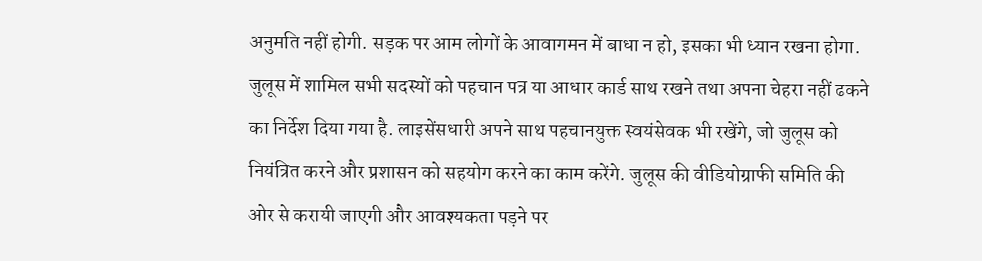अनुमति नहीं होगी. सड़क पर आम लोगों के आवागमन में बाधा न हो, इसका भी ध्यान रखना होगा.
जुलूस में शामिल सभी सदस्यों को पहचान पत्र या आधार कार्ड साथ रखने तथा अपना चेहरा नहीं ढकने का निर्देश दिया गया है. लाइसेंसधारी अपने साथ पहचानयुक्त स्वयंसेवक भी रखेंगे, जो जुलूस को नियंत्रित करने और प्रशासन को सहयोग करने का काम करेंगे. जुलूस की वीडियोग्राफी समिति की ओर से करायी जाएगी और आवश्यकता पड़ने पर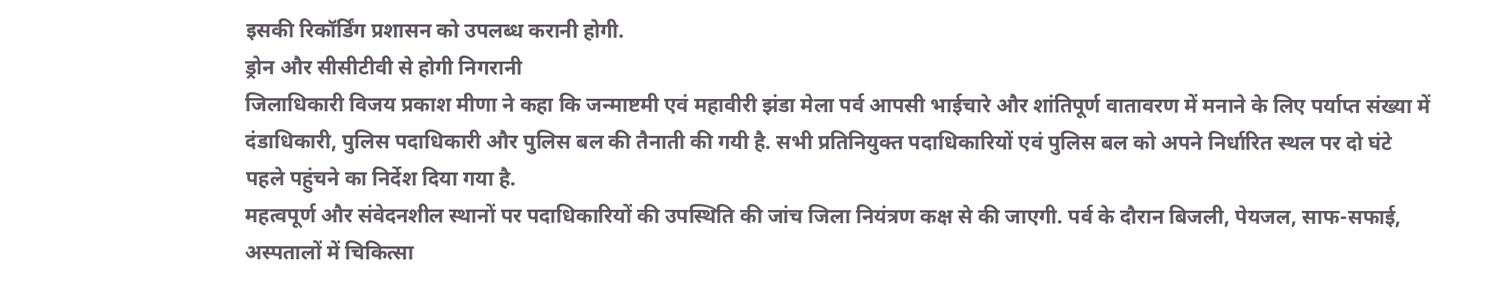इसकी रिकॉर्डिंग प्रशासन को उपलब्ध करानी होगी.
ड्रोन और सीसीटीवी से होगी निगरानी
जिलाधिकारी विजय प्रकाश मीणा ने कहा कि जन्माष्टमी एवं महावीरी झंडा मेला पर्व आपसी भाईचारे और शांतिपूर्ण वातावरण में मनाने के लिए पर्याप्त संख्या में दंडाधिकारी, पुलिस पदाधिकारी और पुलिस बल की तैनाती की गयी है. सभी प्रतिनियुक्त पदाधिकारियों एवं पुलिस बल को अपने निर्धारित स्थल पर दो घंटे पहले पहुंचने का निर्देश दिया गया है.
महत्वपूर्ण और संवेदनशील स्थानों पर पदाधिकारियों की उपस्थिति की जांच जिला नियंत्रण कक्ष से की जाएगी. पर्व के दौरान बिजली, पेयजल, साफ-सफाई, अस्पतालों में चिकित्सा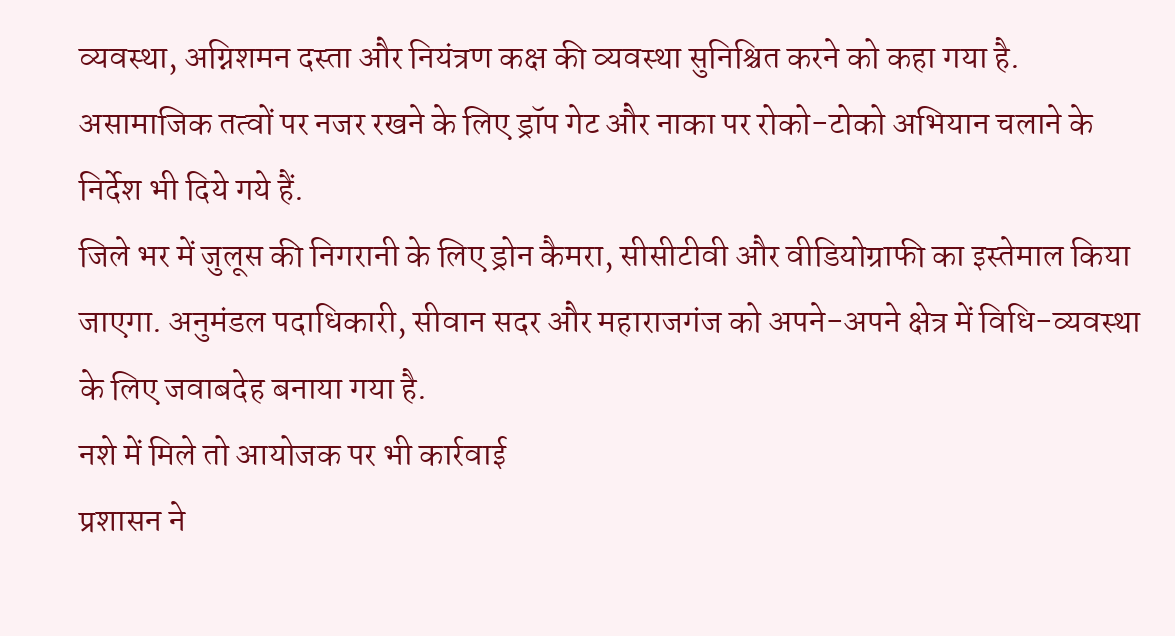व्यवस्था, अग्निशमन दस्ता और नियंत्रण कक्ष की व्यवस्था सुनिश्चित करने को कहा गया है. असामाजिक तत्वों पर नजर रखने के लिए ड्रॉप गेट और नाका पर रोको-टोको अभियान चलाने के निर्देश भी दिये गये हैं.
जिले भर में जुलूस की निगरानी के लिए ड्रोन कैमरा, सीसीटीवी और वीडियोग्राफी का इस्तेमाल किया जाएगा. अनुमंडल पदाधिकारी, सीवान सदर और महाराजगंज को अपने-अपने क्षेत्र में विधि-व्यवस्था के लिए जवाबदेह बनाया गया है.
नशे में मिले तो आयोजक पर भी कार्रवाई
प्रशासन ने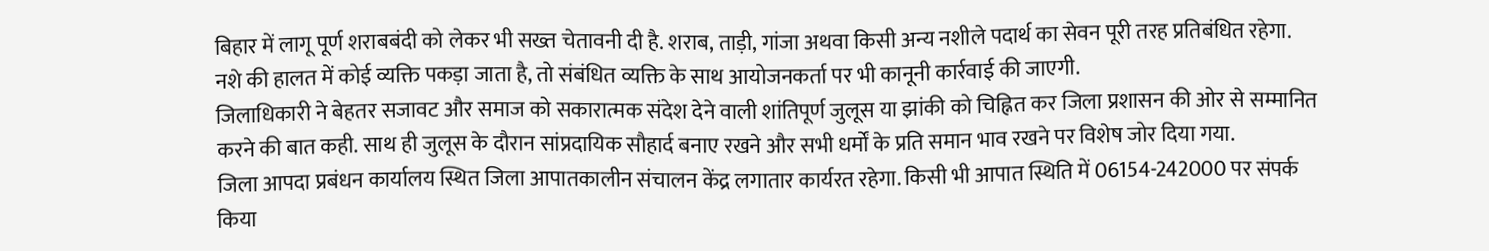बिहार में लागू पूर्ण शराबबंदी को लेकर भी सख्त चेतावनी दी है. शराब, ताड़ी, गांजा अथवा किसी अन्य नशीले पदार्थ का सेवन पूरी तरह प्रतिबंधित रहेगा. नशे की हालत में कोई व्यक्ति पकड़ा जाता है, तो संबंधित व्यक्ति के साथ आयोजनकर्ता पर भी कानूनी कार्रवाई की जाएगी.
जिलाधिकारी ने बेहतर सजावट और समाज को सकारात्मक संदेश देने वाली शांतिपूर्ण जुलूस या झांकी को चिह्नित कर जिला प्रशासन की ओर से सम्मानित करने की बात कही. साथ ही जुलूस के दौरान सांप्रदायिक सौहार्द बनाए रखने और सभी धर्मों के प्रति समान भाव रखने पर विशेष जोर दिया गया.
जिला आपदा प्रबंधन कार्यालय स्थित जिला आपातकालीन संचालन केंद्र लगातार कार्यरत रहेगा. किसी भी आपात स्थिति में 06154-242000 पर संपर्क किया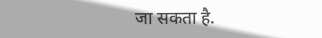जा सकता है.